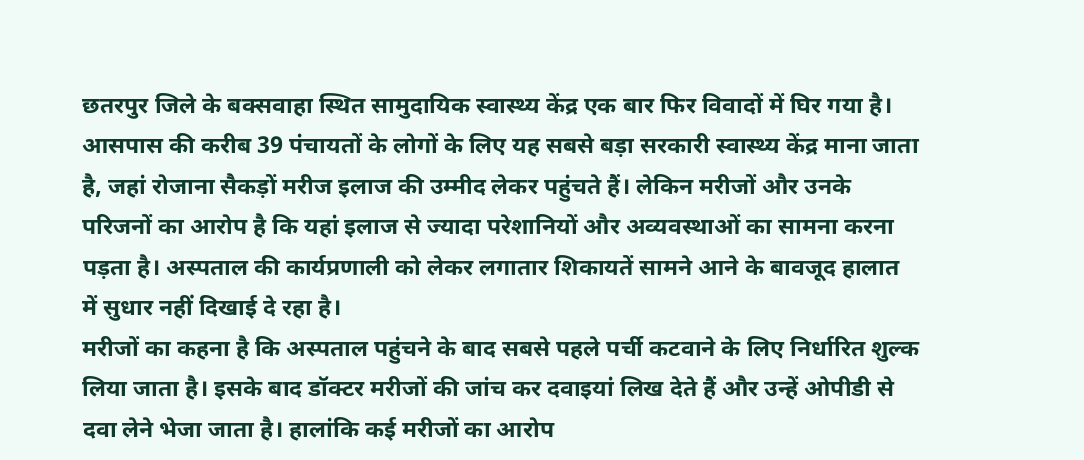छतरपुर जिले के बक्सवाहा स्थित सामुदायिक स्वास्थ्य केंद्र एक बार फिर विवादों में घिर गया है। आसपास की करीब 39 पंचायतों के लोगों के लिए यह सबसे बड़ा सरकारी स्वास्थ्य केंद्र माना जाता है, जहां रोजाना सैकड़ों मरीज इलाज की उम्मीद लेकर पहुंचते हैं। लेकिन मरीजों और उनके परिजनों का आरोप है कि यहां इलाज से ज्यादा परेशानियों और अव्यवस्थाओं का सामना करना पड़ता है। अस्पताल की कार्यप्रणाली को लेकर लगातार शिकायतें सामने आने के बावजूद हालात में सुधार नहीं दिखाई दे रहा है।
मरीजों का कहना है कि अस्पताल पहुंचने के बाद सबसे पहले पर्ची कटवाने के लिए निर्धारित शुल्क लिया जाता है। इसके बाद डॉक्टर मरीजों की जांच कर दवाइयां लिख देते हैं और उन्हें ओपीडी से दवा लेने भेजा जाता है। हालांकि कई मरीजों का आरोप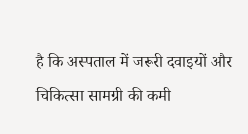है कि अस्पताल में जरूरी दवाइयों और चिकित्सा सामग्री की कमी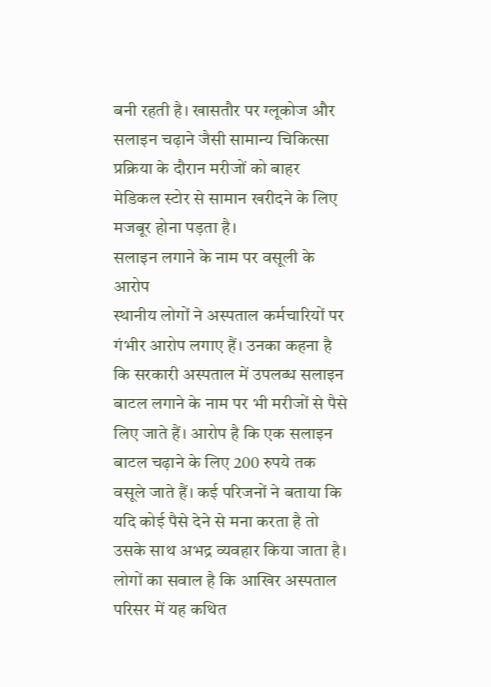बनी रहती है। खासतौर पर ग्लूकोज और सलाइन चढ़ाने जैसी सामान्य चिकित्सा प्रक्रिया के दौरान मरीजों को बाहर मेडिकल स्टोर से सामान खरीदने के लिए मजबूर होना पड़ता है।
सलाइन लगाने के नाम पर वसूली के आरोप
स्थानीय लोगों ने अस्पताल कर्मचारियों पर गंभीर आरोप लगाए हैं। उनका कहना है कि सरकारी अस्पताल में उपलब्ध सलाइन बाटल लगाने के नाम पर भी मरीजों से पैसे लिए जाते हैं। आरोप है कि एक सलाइन बाटल चढ़ाने के लिए 200 रुपये तक वसूले जाते हैं। कई परिजनों ने बताया कि यदि कोई पैसे देने से मना करता है तो उसके साथ अभद्र व्यवहार किया जाता है। लोगों का सवाल है कि आखिर अस्पताल परिसर में यह कथित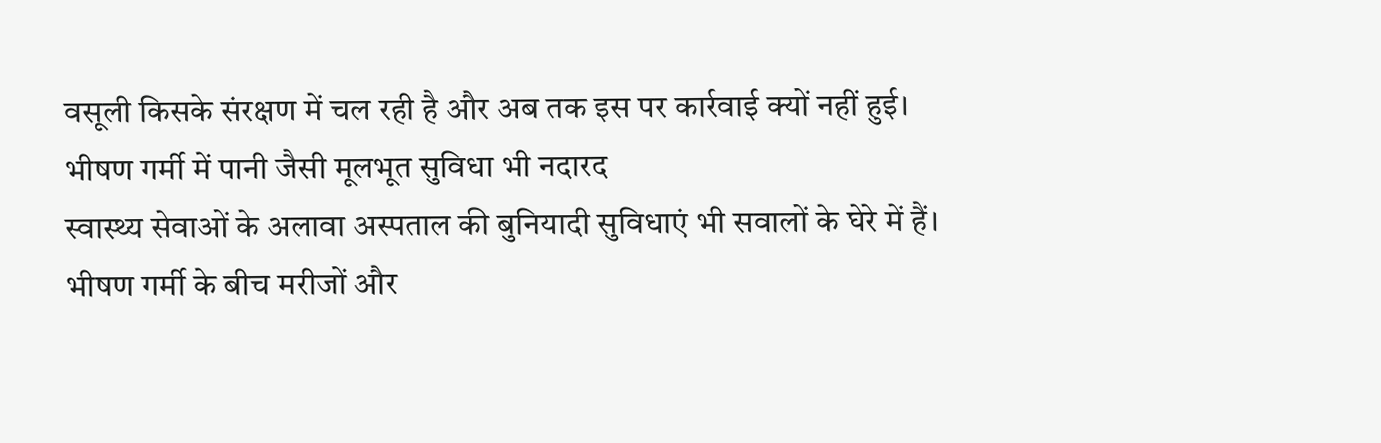वसूली किसके संरक्षण में चल रही है और अब तक इस पर कार्रवाई क्यों नहीं हुई।
भीषण गर्मी में पानी जैसी मूलभूत सुविधा भी नदारद
स्वास्थ्य सेवाओं के अलावा अस्पताल की बुनियादी सुविधाएं भी सवालों के घेरे में हैं। भीषण गर्मी के बीच मरीजों और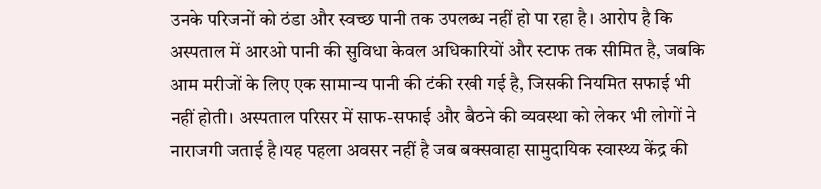उनके परिजनों को ठंडा और स्वच्छ पानी तक उपलब्ध नहीं हो पा रहा है। आरोप है कि अस्पताल में आरओ पानी की सुविधा केवल अधिकारियों और स्टाफ तक सीमित है, जबकि आम मरीजों के लिए एक सामान्य पानी की टंकी रखी गई है, जिसकी नियमित सफाई भी नहीं होती। अस्पताल परिसर में साफ-सफाई और बैठने की व्यवस्था को लेकर भी लोगों ने नाराजगी जताई है।यह पहला अवसर नहीं है जब बक्सवाहा सामुदायिक स्वास्थ्य केंद्र की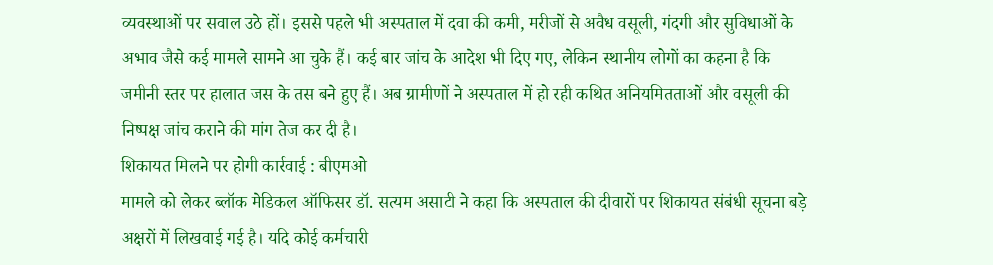व्यवस्थाओं पर सवाल उठे हों। इससे पहले भी अस्पताल में दवा की कमी, मरीजों से अवैध वसूली, गंदगी और सुविधाओं के अभाव जैसे कई मामले सामने आ चुके हैं। कई बार जांच के आदेश भी दिए गए, लेकिन स्थानीय लोगों का कहना है कि जमीनी स्तर पर हालात जस के तस बने हुए हैं। अब ग्रामीणों ने अस्पताल में हो रही कथित अनियमितताओं और वसूली की निष्पक्ष जांच कराने की मांग तेज कर दी है।
शिकायत मिलने पर होगी कार्रवाई : बीएमओ
मामले को लेकर ब्लॉक मेडिकल ऑफिसर डॉ. सत्यम असाटी ने कहा कि अस्पताल की दीवारों पर शिकायत संबंधी सूचना बड़े अक्षरों में लिखवाई गई है। यदि कोई कर्मचारी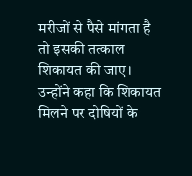मरीजों से पैसे मांगता है तो इसकी तत्काल शिकायत की जाए। उन्होंने कहा कि शिकायत मिलने पर दोषियों के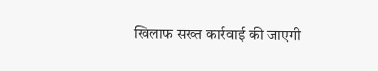खिलाफ सख्त कार्रवाई की जाएगी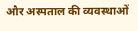और अस्पताल की व्यवस्थाओं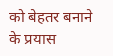को बेहतर बनाने के प्रयास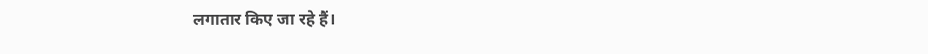लगातार किए जा रहे हैं।